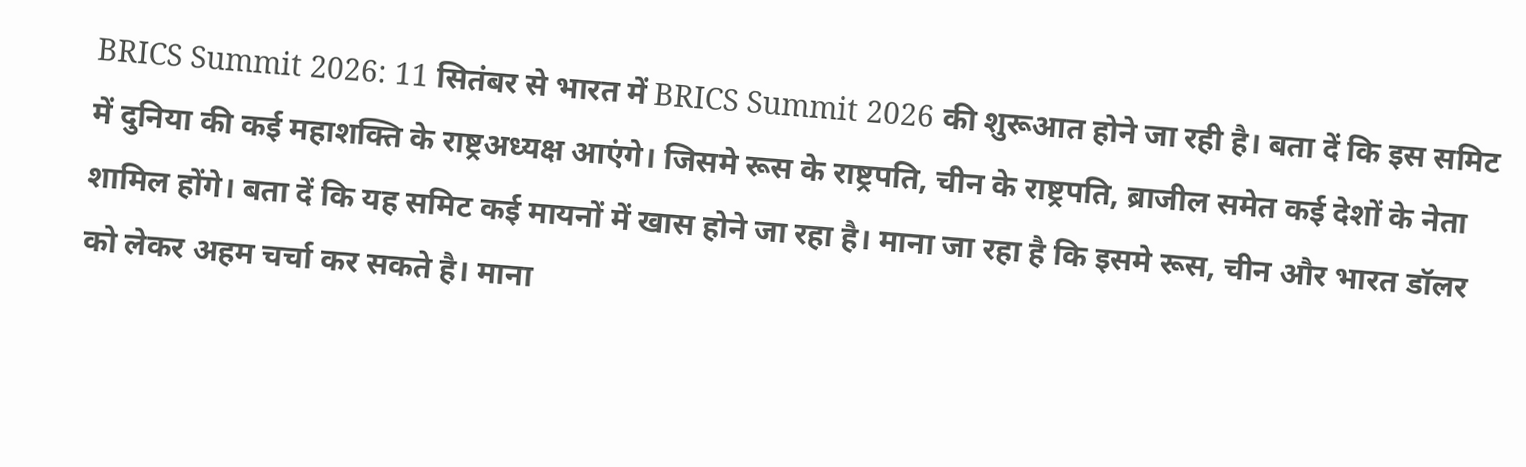BRICS Summit 2026: 11 सितंबर से भारत में BRICS Summit 2026 की शुरूआत होने जा रही है। बता दें कि इस समिट में दुनिया की कई महाशक्ति के राष्ट्रअध्यक्ष आएंगे। जिसमे रूस के राष्ट्रपति, चीन के राष्ट्रपति, ब्राजील समेत कई देशों के नेता शामिल होंगे। बता दें कि यह समिट कई मायनों में खास होने जा रहा है। माना जा रहा है कि इसमे रूस, चीन और भारत डॉलर को लेकर अहम चर्चा कर सकते है। माना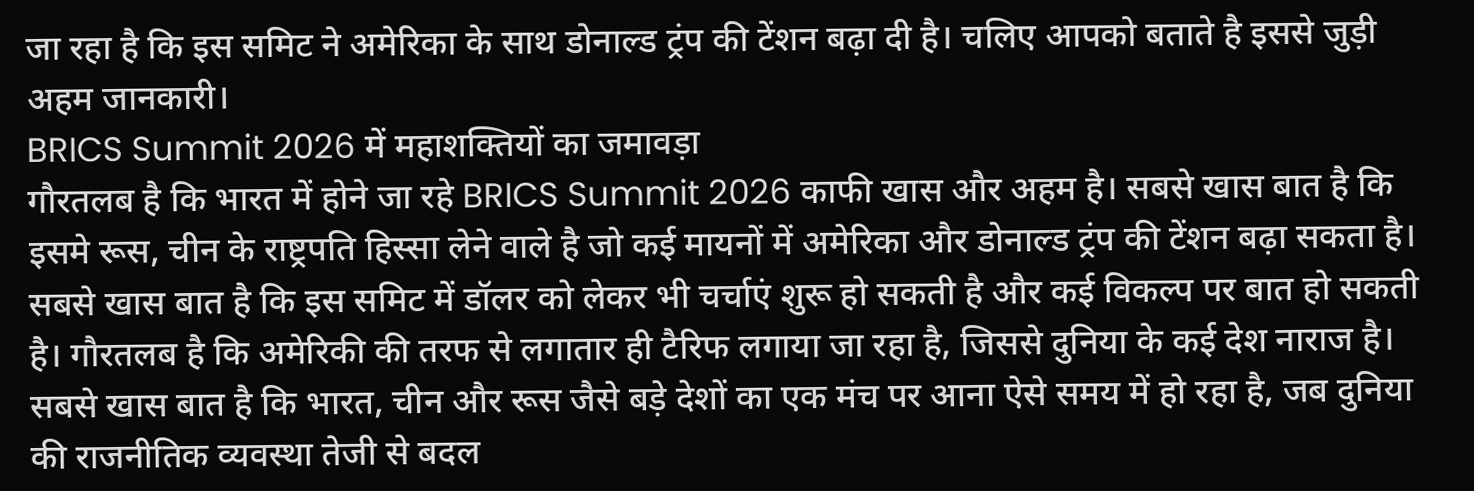जा रहा है कि इस समिट ने अमेरिका के साथ डोनाल्ड ट्रंप की टेंशन बढ़ा दी है। चलिए आपको बताते है इससे जुड़ी अहम जानकारी।
BRICS Summit 2026 में महाशक्तियों का जमावड़ा
गौरतलब है कि भारत में होने जा रहे BRICS Summit 2026 काफी खास और अहम है। सबसे खास बात है कि इसमे रूस, चीन के राष्ट्रपति हिस्सा लेने वाले है जो कई मायनों में अमेरिका और डोनाल्ड ट्रंप की टेंशन बढ़ा सकता है। सबसे खास बात है कि इस समिट में डॉलर को लेकर भी चर्चाएं शुरू हो सकती है और कई विकल्प पर बात हो सकती है। गौरतलब है कि अमेरिकी की तरफ से लगातार ही टैरिफ लगाया जा रहा है, जिससे दुनिया के कई देश नाराज है।
सबसे खास बात है कि भारत, चीन और रूस जैसे बड़े देशों का एक मंच पर आना ऐसे समय में हो रहा है, जब दुनिया की राजनीतिक व्यवस्था तेजी से बदल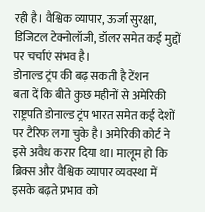रही है। वैश्विक व्यापार, ऊर्जा सुरक्षा, डिजिटल टेक्नोलॉजी, डॉलर समेत कई मुद्दों पर चर्चाएं संभव है।
डोनाल्ड ट्रंप की बढ़ सकती है टेंशन
बता दें कि बीते कुछ महीनों से अमेरिकी राष्ट्रपति डोनाल्ड ट्रंप भारत समेत कई देशों पर टैरिफ लगा चुके है। अमेरिकी कोर्ट ने इसे अवैध करार दिया था। मालूम हो कि ब्रिक्स और वैश्विक व्यापार व्यवस्था में इसके बढ़ते प्रभाव को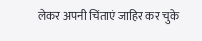लेकर अपनी चिंताएं जाहिर कर चुके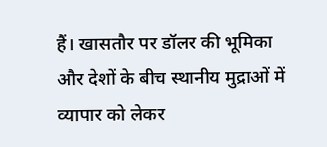हैं। खासतौर पर डॉलर की भूमिका और देशों के बीच स्थानीय मुद्राओं में व्यापार को लेकर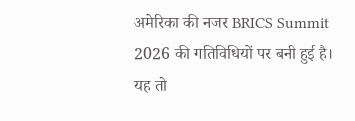अमेरिका की नजर BRICS Summit 2026 की गतिविधियों पर बनी हुई है। यह तो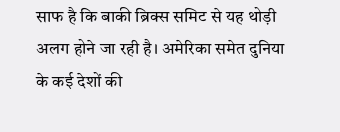साफ है कि बाकी ब्रिक्स समिट से यह थोड़ी अलग होने जा रही है। अमेरिका समेत दुनिया के कई देशों की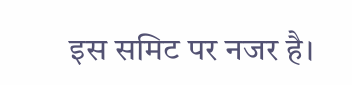इस समिट पर नजर है।